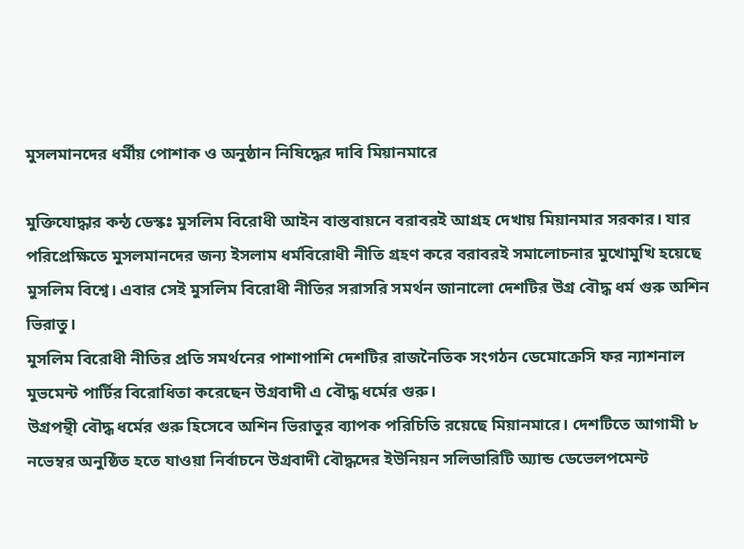মুসলমানদের ধর্মীয় পোশাক ও অনুষ্ঠান নিষিদ্ধের দাবি মিয়ানমারে

মুক্তিযোদ্ধার কন্ঠ ডেস্কঃ মুসলিম বিরোধী আইন বাস্তবায়নে বরাবরই আগ্রহ দেখায় মিয়ানমার সরকার। যার পরিপ্রেক্ষিতে মুসলমানদের জন্য ইসলাম ধর্মবিরোধী নীতি গ্রহণ করে বরাবরই সমালোচনার মুখোমুখি হয়েছে মুসলিম বিশ্বে। এবার সেই মুসলিম বিরোধী নীতির সরাসরি সমর্থন জানালো দেশটির উগ্র বৌদ্ধ ধর্ম গুরু অশিন ভিরাতু।
মুসলিম বিরোধী নীতির প্রতি সমর্থনের পাশাপাশি দেশটির রাজনৈতিক সংগঠন ডেমোক্রেসি ফর ন্যাশনাল মুভমেন্ট পার্টির বিরোধিতা করেছেন উগ্রবাদী এ বৌদ্ধ ধর্মের গুরু।
উগ্রপন্থী বৌদ্ধ ধর্মের গুরু হিসেবে অশিন ভিরাতুর ব্যাপক পরিচিতি রয়েছে মিয়ানমারে। দেশটিতে আগামী ৮ নভেম্বর অনুষ্ঠিত হতে যাওয়া নির্বাচনে উগ্রবাদী বৌদ্ধদের ইউনিয়ন সলিডারিটি অ্যান্ড ডেভেলপমেন্ট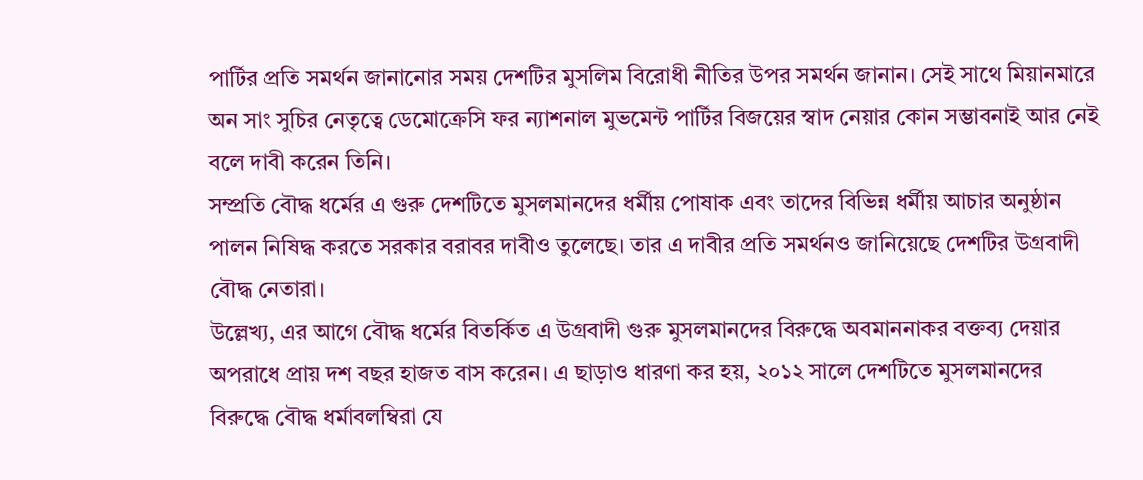পার্টির প্রতি সমর্থন জানানোর সময় দেশটির মুসলিম বিরোধী নীতির উপর সমর্থন জানান। সেই সাথে মিয়ানমারে অন সাং সুচির নেতৃত্বে ডেমোক্রেসি ফর ন্যাশনাল মুভমেন্ট পার্টির বিজয়ের স্বাদ নেয়ার কোন সম্ভাবনাই আর নেই বলে দাবী করেন তিনি।
সম্প্রতি বৌদ্ধ ধর্মের এ গুরু দেশটিতে মুসলমানদের ধর্মীয় পোষাক এবং তাদের বিভিন্ন ধর্মীয় আচার অনুষ্ঠান পালন নিষিদ্ধ করতে সরকার বরাবর দাবীও তুলেছে। তার এ দাবীর প্রতি সমর্থনও জানিয়েছে দেশটির উগ্রবাদী বৌদ্ধ নেতারা।
উল্লেখ্য, এর আগে বৌদ্ধ ধর্মের বিতর্কিত এ উগ্রবাদী গুরু মুসলমানদের বিরুদ্ধে অবমাননাকর বক্তব্য দেয়ার অপরাধে প্রায় দশ বছর হাজত বাস করেন। এ ছাড়াও ধারণা কর হয়, ২০১২ সালে দেশটিতে মুসলমানদের বিরুদ্ধে বৌদ্ধ ধর্মাবলম্বিরা যে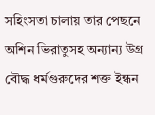সহিংসতা চালায় তার পেছনে অশিন ভিরাতুসহ অন্যান্য উগ্র বৌদ্ধ ধর্মগুরুদের শক্ত ইন্ধন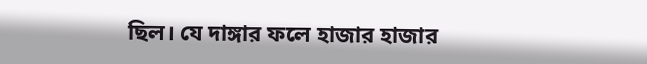ছিল। যে দাঙ্গার ফলে হাজার হাজার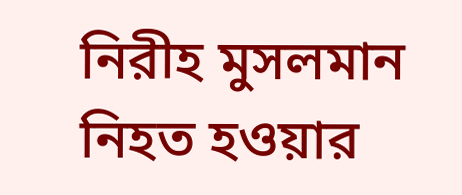নিরীহ মুসলমান নিহত হওয়ার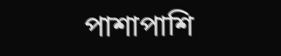পাশাপাশি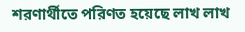শরণার্থীতে পরিণত হয়েছে লাখ লাখ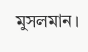মুসলমান।